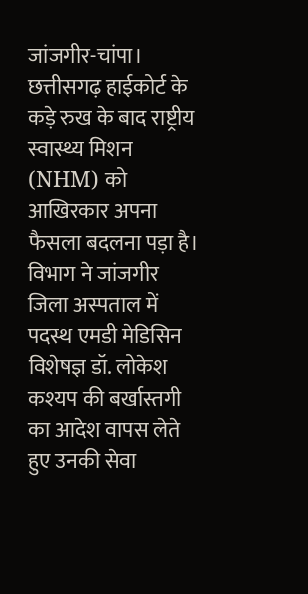जांजगीर-चांपा। छत्तीसगढ़ हाईकोर्ट के कड़े रुख के बाद राष्ट्रीय स्वास्थ्य मिशन (NHM) को आखिरकार अपना फैसला बदलना पड़ा है। विभाग ने जांजगीर जिला अस्पताल में पदस्थ एमडी मेडिसिन विशेषज्ञ डॉ. लोकेश कश्यप की बर्खास्तगी का आदेश वापस लेते हुए उनकी सेवा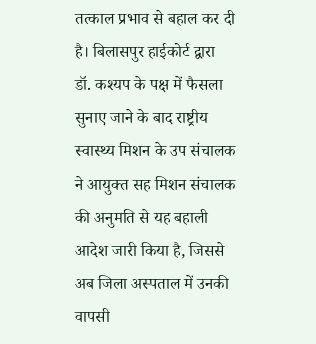तत्काल प्रभाव से बहाल कर दी है। बिलासपुर हाईकोर्ट द्वारा डॉ. कश्यप के पक्ष में फैसला सुनाए जाने के बाद राष्ट्रीय स्वास्थ्य मिशन के उप संचालक ने आयुक्त सह मिशन संचालक की अनुमति से यह बहाली आदेश जारी किया है, जिससे अब जिला अस्पताल में उनकी वापसी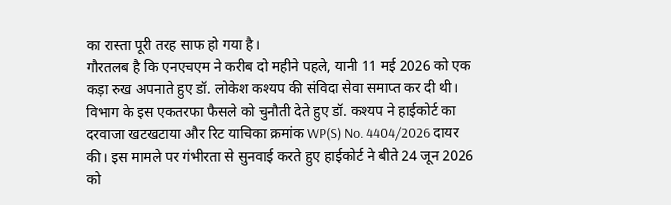का रास्ता पूरी तरह साफ हो गया है।
गौरतलब है कि एनएचएम ने करीब दो महीने पहले, यानी 11 मई 2026 को एक कड़ा रुख अपनाते हुए डॉ. लोकेश कश्यप की संविदा सेवा समाप्त कर दी थी। विभाग के इस एकतरफा फैसले को चुनौती देते हुए डॉ. कश्यप ने हाईकोर्ट का दरवाजा खटखटाया और रिट याचिका क्रमांक WP(S) No. 4404/2026 दायर की। इस मामले पर गंभीरता से सुनवाई करते हुए हाईकोर्ट ने बीते 24 जून 2026 को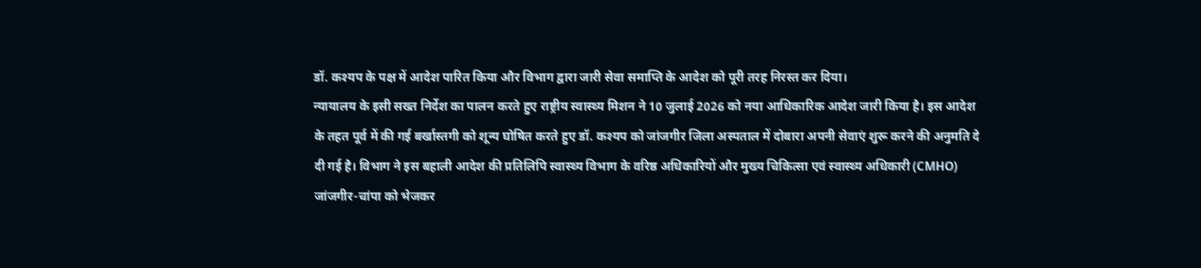डॉ. कश्यप के पक्ष में आदेश पारित किया और विभाग द्वारा जारी सेवा समाप्ति के आदेश को पूरी तरह निरस्त कर दिया।
न्यायालय के इसी सख्त निर्देश का पालन करते हुए राष्ट्रीय स्वास्थ्य मिशन ने 10 जुलाई 2026 को नया आधिकारिक आदेश जारी किया है। इस आदेश के तहत पूर्व में की गई बर्खास्तगी को शून्य घोषित करते हुए डॉ. कश्यप को जांजगीर जिला अस्पताल में दोबारा अपनी सेवाएं शुरू करने की अनुमति दे दी गई है। विभाग ने इस बहाली आदेश की प्रतिलिपि स्वास्थ्य विभाग के वरिष्ठ अधिकारियों और मुख्य चिकित्सा एवं स्वास्थ्य अधिकारी (CMHO) जांजगीर-चांपा को भेजकर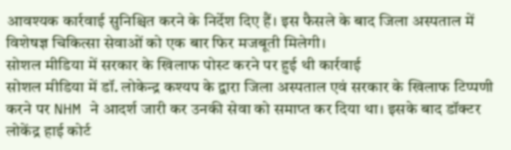आवश्यक कार्रवाई सुनिश्चित करने के निर्देश दिए हैं। इस फैसले के बाद जिला अस्पताल में विशेषज्ञ चिकित्सा सेवाओं को एक बार फिर मजबूती मिलेगी।
सोशल मीडिया में सरकार के खिलाफ पोस्ट करने पर हुई थी कार्रवाई
सोशल मीडिया में डॉ. लोकेन्द्र कश्यप के द्वारा जिला अस्पताल एवं सरकार के खिलाफ टिप्पणी करने पर NHM ने आदर्श जारी कर उनकी सेवा को समाप्त कर दिया था। इसके बाद डॉक्टर लोकेंद्र हाई कोर्ट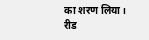का शरण लिया। रीड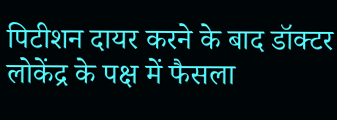पिटीशन दायर करने के बाद डॉक्टर लोकेंद्र के पक्ष में फैसला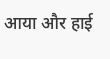आया और हाई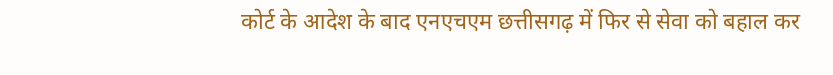कोर्ट के आदेश के बाद एनएचएम छत्तीसगढ़ में फिर से सेवा को बहाल कर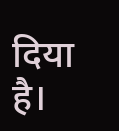दिया है।